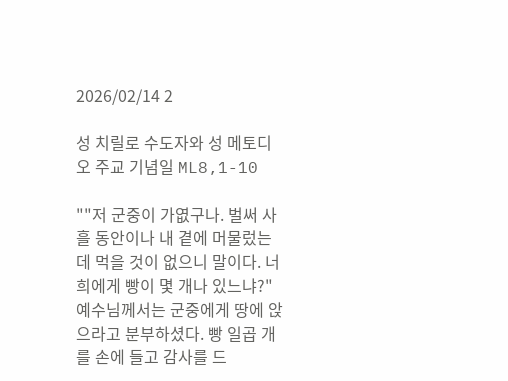2026/02/14 2

성 치릴로 수도자와 성 메토디오 주교 기념일 ML8,1-10

""저 군중이 가엾구나. 벌써 사흘 동안이나 내 곁에 머물렀는데 먹을 것이 없으니 말이다. 너희에게 빵이 몇 개나 있느냐?" 예수님께서는 군중에게 땅에 앉으라고 분부하셨다. 빵 일곱 개를 손에 들고 감사를 드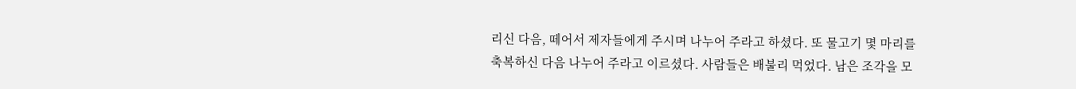리신 다음, 떼어서 제자들에게 주시며 나누어 주라고 하셨다. 또 물고기 몇 마리를 축복하신 다음 나누어 주라고 이르셨다. 사람들은 배불리 먹었다. 남은 조각을 모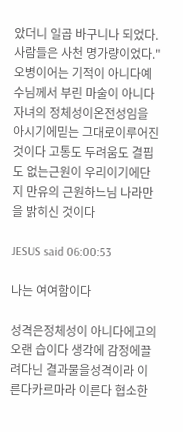았더니 일곱 바구니나 되었다. 사람들은 사천 명가량이었다." 오병이어는 기적이 아니다예수님께서 부린 마술이 아니다 자녀의 정체성이온전성임을 아시기에믿는 그대로이루어진 것이다 고통도 두려움도 결핍도 없는근원이 우리이기에단지 만유의 근원하느님 나라만을 밝히신 것이다

JESUS said 06:00:53

나는 여여함이다

성격은정체성이 아니다에고의 오랜 습이다 생각에 감정에끌려다닌 결과물을성격이라 이른다카르마라 이른다 협소한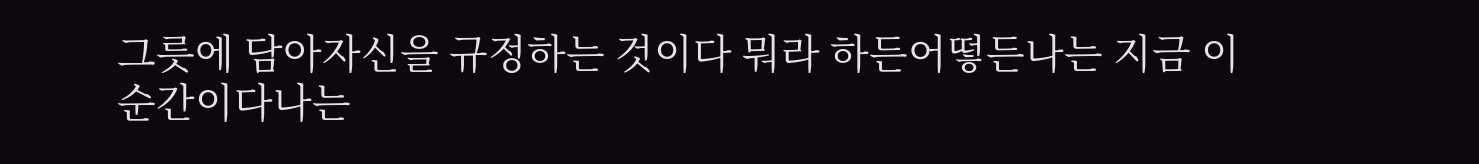그릇에 담아자신을 규정하는 것이다 뭐라 하든어떻든나는 지금 이 순간이다나는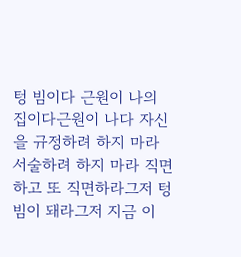텅 빔이다 근원이 나의 집이다근원이 나다 자신을 규정하려 하지 마라서술하려 하지 마라 직면하고 또 직면하라그저 텅 빔이 돼라그저 지금 이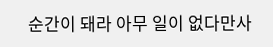순간이 돼라 아무 일이 없다만사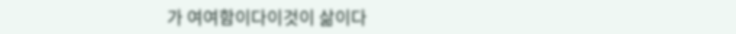가 여여함이다이것이 삶이다